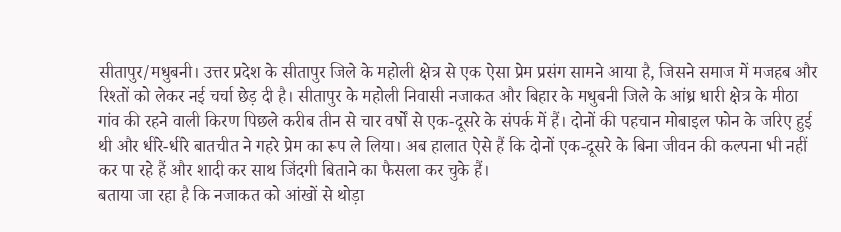सीतापुर/मधुबनी। उत्तर प्रदेश के सीतापुर जिले के महोली क्षेत्र से एक ऐसा प्रेम प्रसंग सामने आया है, जिसने समाज में मजहब और रिश्तों को लेकर नई चर्चा छेड़ दी है। सीतापुर के महोली निवासी नजाकत और बिहार के मधुबनी जिले के आंध्र धारी क्षेत्र के मीठा गांव की रहने वाली किरण पिछले करीब तीन से चार वर्षों से एक-दूसरे के संपर्क में हैं। दोनों की पहचान मोबाइल फोन के जरिए हुई थी और धीरे-धीरे बातचीत ने गहरे प्रेम का रूप ले लिया। अब हालात ऐसे हैं कि दोनों एक-दूसरे के बिना जीवन की कल्पना भी नहीं कर पा रहे हैं और शादी कर साथ जिंदगी बिताने का फैसला कर चुके हैं।
बताया जा रहा है कि नजाकत को आंखों से थोड़ा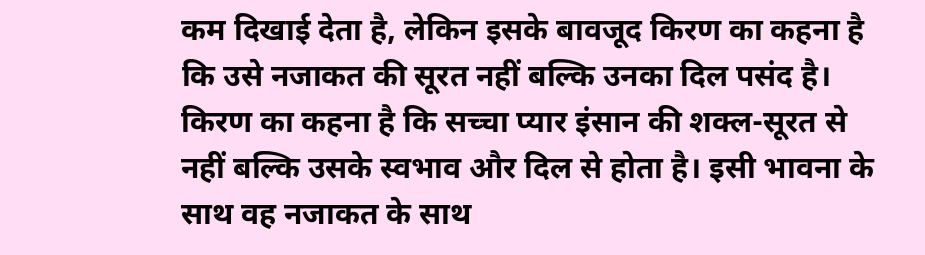कम दिखाई देता है, लेकिन इसके बावजूद किरण का कहना है कि उसे नजाकत की सूरत नहीं बल्कि उनका दिल पसंद है। किरण का कहना है कि सच्चा प्यार इंसान की शक्ल-सूरत से नहीं बल्कि उसके स्वभाव और दिल से होता है। इसी भावना के साथ वह नजाकत के साथ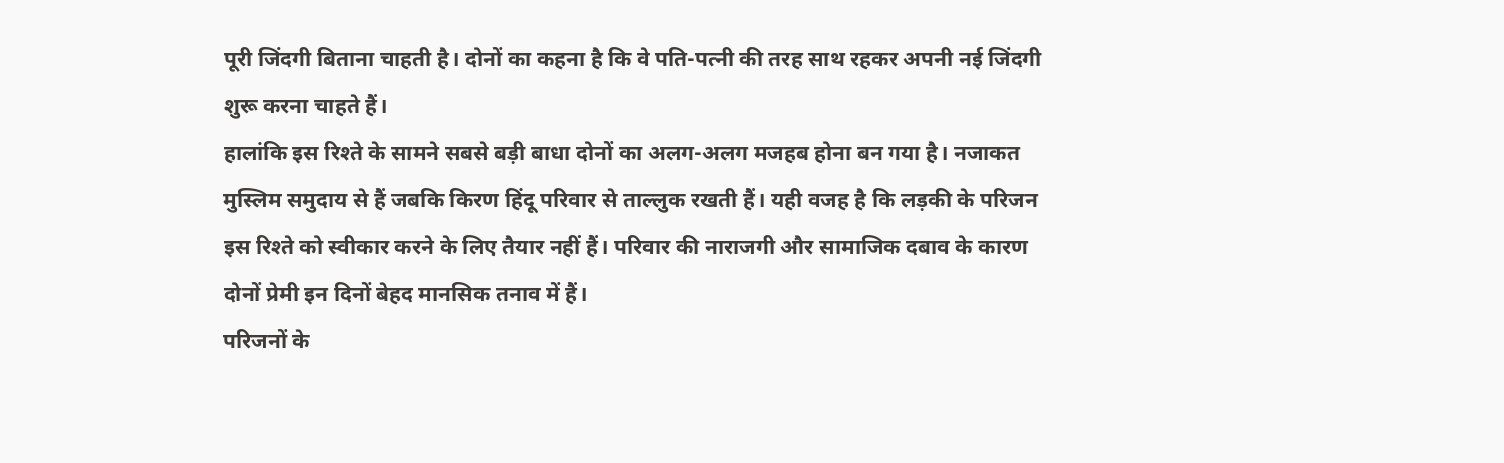पूरी जिंदगी बिताना चाहती है। दोनों का कहना है कि वे पति-पत्नी की तरह साथ रहकर अपनी नई जिंदगी शुरू करना चाहते हैं।
हालांकि इस रिश्ते के सामने सबसे बड़ी बाधा दोनों का अलग-अलग मजहब होना बन गया है। नजाकत मुस्लिम समुदाय से हैं जबकि किरण हिंदू परिवार से ताल्लुक रखती हैं। यही वजह है कि लड़की के परिजन इस रिश्ते को स्वीकार करने के लिए तैयार नहीं हैं। परिवार की नाराजगी और सामाजिक दबाव के कारण दोनों प्रेमी इन दिनों बेहद मानसिक तनाव में हैं।
परिजनों के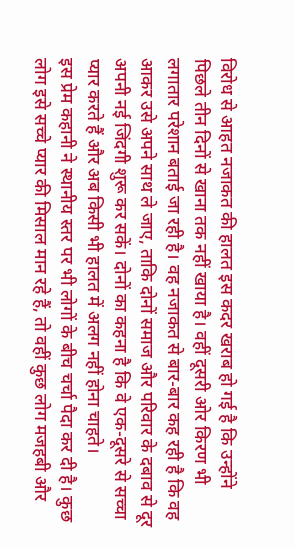विरोध से आहत नजाकत की हालत इस कदर खराब हो गई है कि उन्होंने पिछले तीन दिनों से खाना तक नहीं खाया है। वहीं दूसरी ओर किरण भी लगातार परेशान बताई जा रही है। वह नजाकत से बार-बार कह रही है कि वह आकर उसे अपने साथ ले जाए, ताकि दोनों समाज और परिवार के दबाव से दूर अपनी नई जिंदगी शुरू कर सकें। दोनों का कहना है कि वे एक-दूसरे से सच्चा प्यार करते हैं और अब किसी भी हालत में अलग नहीं होना चाहते।
इस प्रेम कहानी ने स्थानीय स्तर पर भी लोगों के बीच चर्चा पैदा कर दी है। कुछ लोग इसे सच्चे प्यार की मिसाल मान रहे हैं, तो वहीं कुछ लोग मजहबी और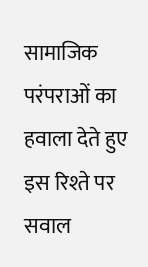सामाजिक परंपराओं का हवाला देते हुए इस रिश्ते पर सवाल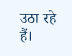उठा रहे हैं।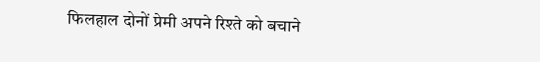फिलहाल दोनों प्रेमी अपने रिश्ते को बचाने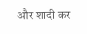और शादी कर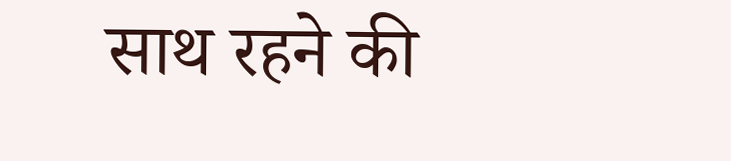साथ रहने की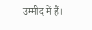उम्मीद में हैं।